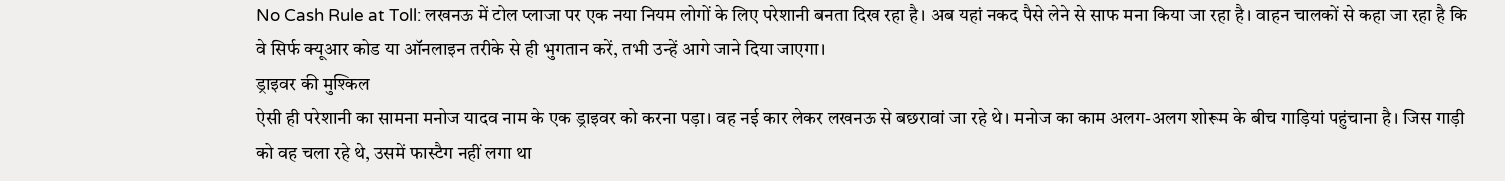No Cash Rule at Toll: लखनऊ में टोल प्लाजा पर एक नया नियम लोगों के लिए परेशानी बनता दिख रहा है। अब यहां नकद पैसे लेने से साफ मना किया जा रहा है। वाहन चालकों से कहा जा रहा है कि वे सिर्फ क्यूआर कोड या ऑनलाइन तरीके से ही भुगतान करें, तभी उन्हें आगे जाने दिया जाएगा।
ड्राइवर की मुश्किल
ऐसी ही परेशानी का सामना मनोज यादव नाम के एक ड्राइवर को करना पड़ा। वह नई कार लेकर लखनऊ से बछरावां जा रहे थे। मनोज का काम अलग-अलग शोरूम के बीच गाड़ियां पहुंचाना है। जिस गाड़ी को वह चला रहे थे, उसमें फास्टैग नहीं लगा था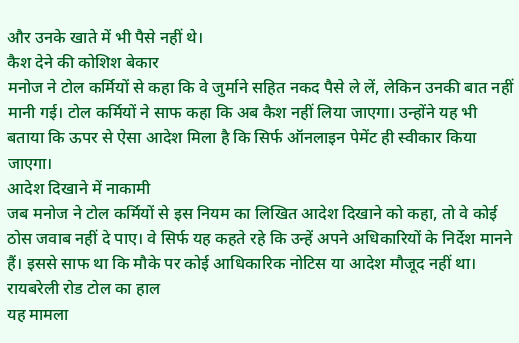और उनके खाते में भी पैसे नहीं थे।
कैश देने की कोशिश बेकार
मनोज ने टोल कर्मियों से कहा कि वे जुर्माने सहित नकद पैसे ले लें, लेकिन उनकी बात नहीं मानी गई। टोल कर्मियों ने साफ कहा कि अब कैश नहीं लिया जाएगा। उन्होंने यह भी बताया कि ऊपर से ऐसा आदेश मिला है कि सिर्फ ऑनलाइन पेमेंट ही स्वीकार किया जाएगा।
आदेश दिखाने में नाकामी
जब मनोज ने टोल कर्मियों से इस नियम का लिखित आदेश दिखाने को कहा, तो वे कोई ठोस जवाब नहीं दे पाए। वे सिर्फ यह कहते रहे कि उन्हें अपने अधिकारियों के निर्देश मानने हैं। इससे साफ था कि मौके पर कोई आधिकारिक नोटिस या आदेश मौजूद नहीं था।
रायबरेली रोड टोल का हाल
यह मामला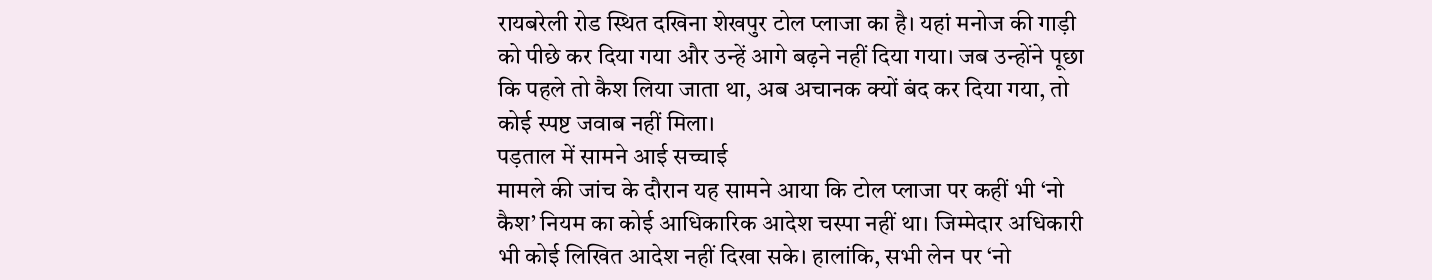रायबरेली रोड स्थित दखिना शेखपुर टोल प्लाजा का है। यहां मनोज की गाड़ी को पीछे कर दिया गया और उन्हें आगे बढ़ने नहीं दिया गया। जब उन्होंने पूछा कि पहले तो कैश लिया जाता था, अब अचानक क्यों बंद कर दिया गया, तो कोई स्पष्ट जवाब नहीं मिला।
पड़ताल में सामने आई सच्चाई
मामले की जांच के दौरान यह सामने आया कि टोल प्लाजा पर कहीं भी ‘नो कैश’ नियम का कोई आधिकारिक आदेश चस्पा नहीं था। जिम्मेदार अधिकारी भी कोई लिखित आदेश नहीं दिखा सके। हालांकि, सभी लेन पर ‘नो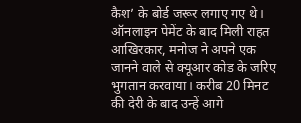कैश’ के बोर्ड जरूर लगाए गए थे।
ऑनलाइन पेमेंट के बाद मिली राहत
आखिरकार, मनोज ने अपने एक जानने वाले से क्यूआर कोड के जरिए भुगतान करवाया। करीब 20 मिनट की देरी के बाद उन्हें आगे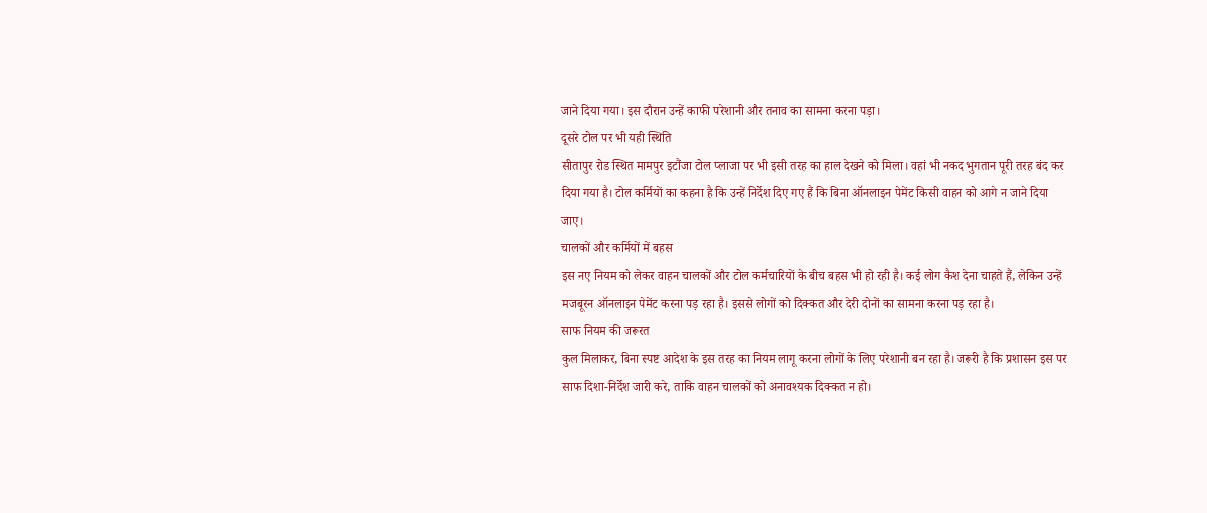जाने दिया गया। इस दौरान उन्हें काफी परेशानी और तनाव का सामना करना पड़ा।
दूसरे टोल पर भी यही स्थिति
सीतापुर रोड स्थित मामपुर इटौंजा टोल प्लाजा पर भी इसी तरह का हाल देखने को मिला। वहां भी नकद भुगतान पूरी तरह बंद कर दिया गया है। टोल कर्मियों का कहना है कि उन्हें निर्देश दिए गए हैं कि बिना ऑनलाइन पेमेंट किसी वाहन को आगे न जाने दिया जाए।
चालकों और कर्मियों में बहस
इस नए नियम को लेकर वाहन चालकों और टोल कर्मचारियों के बीच बहस भी हो रही है। कई लोग कैश देना चाहते हैं, लेकिन उन्हें मजबूरन ऑनलाइन पेमेंट करना पड़ रहा है। इससे लोगों को दिक्कत और देरी दोनों का सामना करना पड़ रहा है।
साफ नियम की जरूरत
कुल मिलाकर, बिना स्पष्ट आदेश के इस तरह का नियम लागू करना लोगों के लिए परेशानी बन रहा है। जरूरी है कि प्रशासन इस पर साफ दिशा-निर्देश जारी करे, ताकि वाहन चालकों को अनावश्यक दिक्कत न हो।